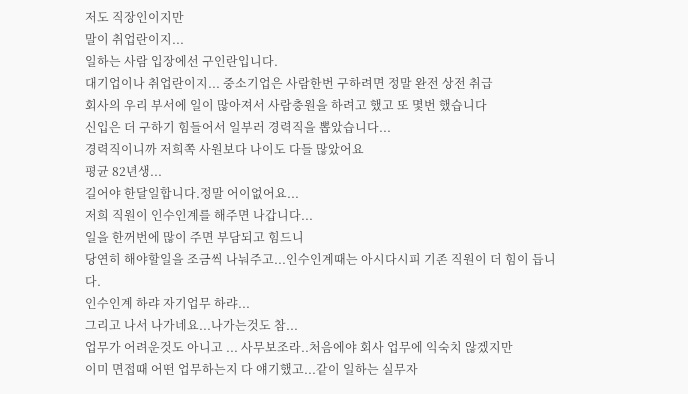저도 직장인이지만
말이 취업란이지...
일하는 사람 입장에선 구인란입니다.
대기업이나 취업란이지... 중소기업은 사람한번 구하려면 정말 완전 상전 취급
회사의 우리 부서에 일이 많아져서 사람충원을 하려고 했고 또 몇번 했습니다
신입은 더 구하기 힘들어서 일부러 경력직을 뽑았습니다...
경력직이니까 저희쪽 사원보다 나이도 다들 많았어요
평균 82년생...
길어야 한달일합니다.정말 어이없어요...
저희 직원이 인수인계를 해주면 나갑니다...
일을 한꺼번에 많이 주면 부담되고 힘드니
당연히 해야할일을 조금씩 나눠주고...인수인계때는 아시다시피 기존 직원이 더 힘이 듭니다.
인수인계 하랴 자기업무 하랴...
그리고 나서 나가네요...나가는것도 참...
업무가 어려운것도 아니고 ... 사무보조라..처음에야 회사 업무에 익숙치 않겠지만
이미 면접때 어떤 업무하는지 다 얘기했고...같이 일하는 실무자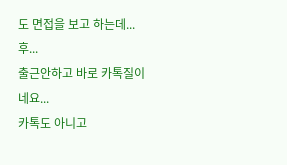도 면접을 보고 하는데...후...
출근안하고 바로 카톡질이네요...
카톡도 아니고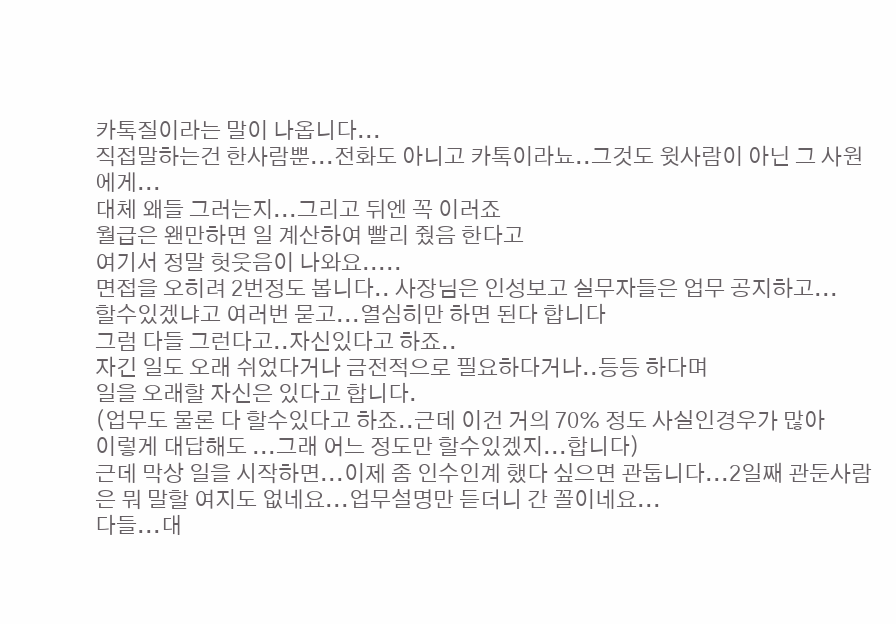카톡질이라는 말이 나옵니다...
직접말하는건 한사람뿐...전화도 아니고 카톡이라뇨..그것도 윗사람이 아닌 그 사원에게...
대체 왜들 그러는지...그리고 뒤엔 꼭 이러죠
월급은 왠만하면 일 계산하여 빨리 줬음 한다고
여기서 정말 헛웃음이 나와요.....
면접을 오히려 2번정도 봅니다.. 사장님은 인성보고 실무자들은 업무 공지하고...
할수있겠냐고 여러번 묻고...열심히만 하면 된다 합니다
그럼 다들 그런다고..자신있다고 하죠..
자긴 일도 오래 쉬었다거나 금전적으로 필요하다거나..등등 하다며
일을 오래할 자신은 있다고 합니다.
(업무도 물론 다 할수있다고 하죠..근데 이건 거의 70% 정도 사실인경우가 많아
이렇게 대답해도 ...그래 어느 정도만 할수있겠지...합니다)
근데 막상 일을 시작하면...이제 좀 인수인계 했다 싶으면 관둡니다...2일째 관둔사람은 뭐 말할 여지도 없네요...업무설명만 듣더니 간 꼴이네요...
다들...대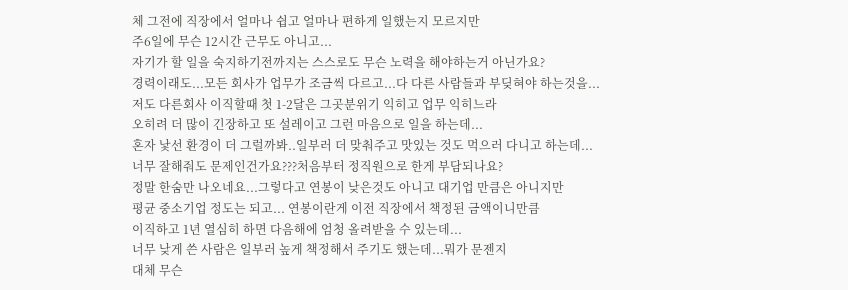체 그전에 직장에서 얼마나 쉽고 얼마나 편하게 일했는지 모르지만
주6일에 무슨 12시간 근무도 아니고...
자기가 할 일을 숙지하기전까지는 스스로도 무슨 노력을 해야하는거 아닌가요?
경력이래도...모든 회사가 업무가 조금씩 다르고...다 다른 사람들과 부딪혀야 하는것을...
저도 다른회사 이직할때 첫 1-2달은 그곳분위기 익히고 업무 익히느라
오히려 더 많이 긴장하고 또 설레이고 그런 마음으로 일을 하는데...
혼자 낯선 환경이 더 그럴까봐..일부러 더 맞춰주고 맛있는 것도 먹으러 다니고 하는데...
너무 잘해줘도 문제인건가요???처음부터 정직원으로 한게 부담되나요?
정말 한숨만 나오네요...그렇다고 연봉이 낮은것도 아니고 대기업 만큼은 아니지만
평균 중소기업 정도는 되고... 연봉이란게 이전 직장에서 책정된 금액이니만큼
이직하고 1년 열심히 하면 다음해에 엄청 올려받을 수 있는데...
너무 낮게 쓴 사람은 일부러 높게 책정해서 주기도 했는데...뭐가 문젠지
대체 무슨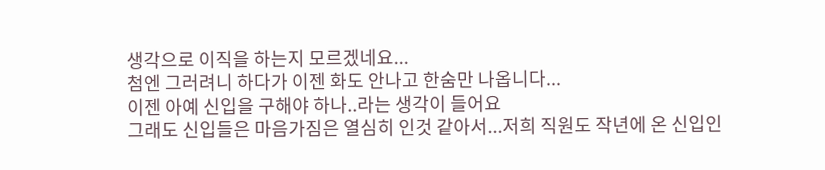생각으로 이직을 하는지 모르겠네요...
첨엔 그러려니 하다가 이젠 화도 안나고 한숨만 나옵니다...
이젠 아예 신입을 구해야 하나..라는 생각이 들어요
그래도 신입들은 마음가짐은 열심히 인것 같아서...저희 직원도 작년에 온 신입인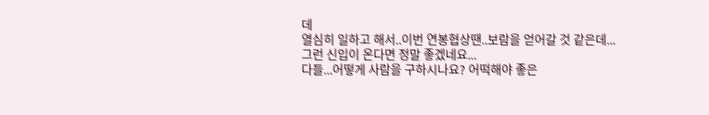데
열심히 일하고 해서..이번 연봉협상땐..보람을 얻어갈 것 같은데...
그런 신입이 온다면 정말 좋겠네요...
다들...어떻게 사람을 구하시나요? 어떡해야 좋은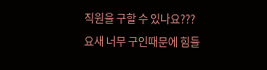직원을 구할 수 있나요???
요새 너무 구인때문에 힘들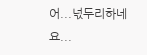어...넋두리하네요...